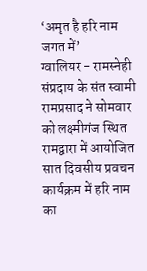‘अमृत है हरि नाम जगत में’
ग्वालियर - रामस्नेही संप्रदाय के संत स्वामी रामप्रसाद ने सोमवार को लक्ष्मीगंज स्थित रामद्वारा में आयोजित सात दिवसीय प्रवचन कार्यक्रम में हरि नाम का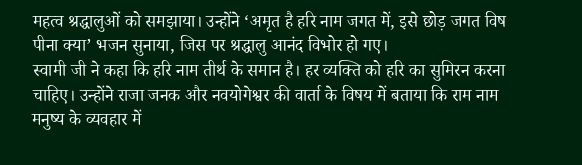महत्व श्रद्धालुओं को समझाया। उन्होंने ‘अमृत है हरि नाम जगत में, इसे छोड़ जगत विष पीना क्या’ भजन सुनाया, जिस पर श्रद्धालु आनंद विभोर हो गए।
स्वामी जी ने कहा कि हरि नाम तीर्थ के समान है। हर व्यक्ति को हरि का सुमिरन करना चाहिए। उन्होंने राजा जनक और नवयोगेश्वर की वार्ता के विषय में बताया कि राम नाम मनुष्य के व्यवहार में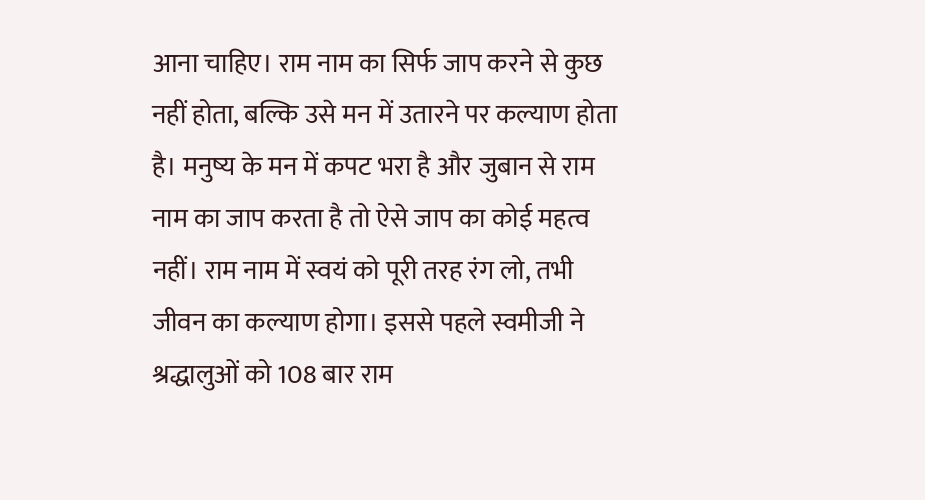आना चाहिए। राम नाम का सिर्फ जाप करने से कुछ नहीं होता, बल्कि उसे मन में उतारने पर कल्याण होता है। मनुष्य के मन में कपट भरा है और जुबान से राम नाम का जाप करता है तो ऐसे जाप का कोई महत्व नहीं। राम नाम में स्वयं को पूरी तरह रंग लो, तभी जीवन का कल्याण होगा। इससे पहले स्वमीजी ने श्रद्धालुओं को 108 बार राम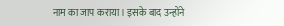नाम का जाप कराया। इसके बाद उन्होंने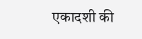एकादशी की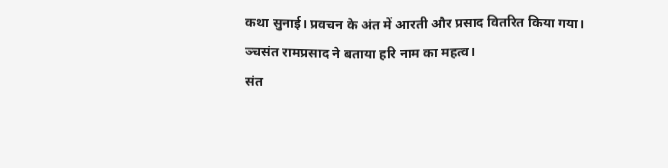कथा सुनाई। प्रवचन के अंत में आरती और प्रसाद वितरित किया गया।
ञ्चसंत रामप्रसाद ने बताया हरि नाम का महत्व।
संत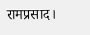रामप्रसाद।